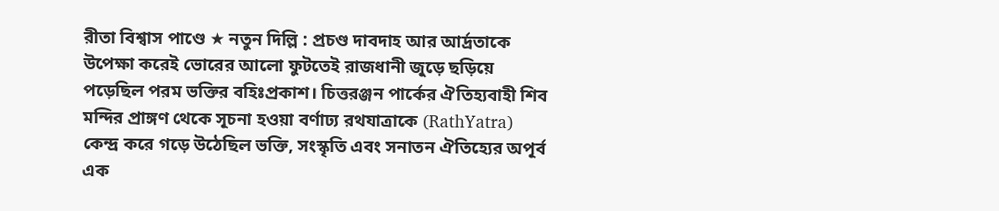রীতা বিশ্বাস পাণ্ডে ★ নতুন দিল্লি : প্রচণ্ড দাবদাহ আর আর্দ্রতাকে উপেক্ষা করেই ভোরের আলো ফুটতেই রাজধানী জুড়ে ছড়িয়ে পড়েছিল পরম ভক্তির বহিঃপ্রকাশ। চিত্তরঞ্জন পার্কের ঐতিহ্যবাহী শিব মন্দির প্রাঙ্গণ থেকে সূচনা হওয়া বর্ণাঢ্য রথযাত্রাকে (RathYatra) কেন্দ্র করে গড়ে উঠেছিল ভক্তি, সংস্কৃতি এবং সনাতন ঐতিহ্যের অপূর্ব এক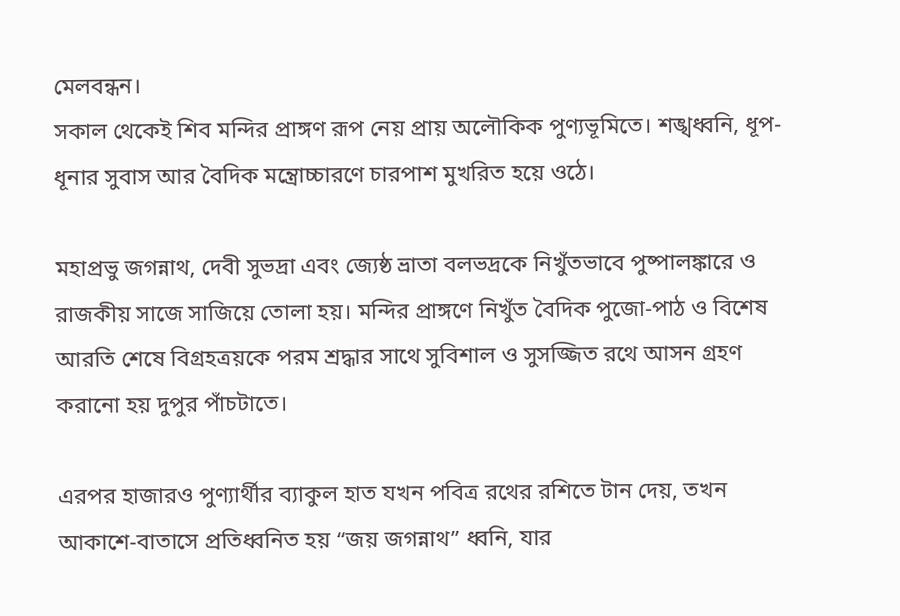মেলবন্ধন।
সকাল থেকেই শিব মন্দির প্রাঙ্গণ রূপ নেয় প্রায় অলৌকিক পুণ্যভূমিতে। শঙ্খধ্বনি, ধূপ-ধূনার সুবাস আর বৈদিক মন্ত্রোচ্চারণে চারপাশ মুখরিত হয়ে ওঠে।

মহাপ্রভু জগন্নাথ, দেবী সুভদ্রা এবং জ্যেষ্ঠ ভ্রাতা বলভদ্রকে নিখুঁতভাবে পুষ্পালঙ্কারে ও রাজকীয় সাজে সাজিয়ে তোলা হয়। মন্দির প্রাঙ্গণে নিখুঁত বৈদিক পুজো-পাঠ ও বিশেষ আরতি শেষে বিগ্রহত্রয়কে পরম শ্রদ্ধার সাথে সুবিশাল ও সুসজ্জিত রথে আসন গ্রহণ করানো হয় দুপুর পাঁচটাতে।

এরপর হাজারও পুণ্যার্থীর ব্যাকুল হাত যখন পবিত্র রথের রশিতে টান দেয়, তখন আকাশে-বাতাসে প্রতিধ্বনিত হয় “জয় জগন্নাথ” ধ্বনি, যার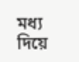মধ্য দিয়ে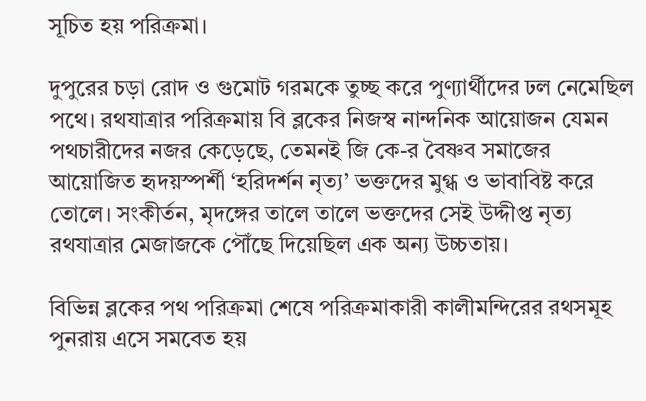সূচিত হয় পরিক্রমা।

দুপুরের চড়া রোদ ও গুমোট গরমকে তুচ্ছ করে পুণ্যার্থীদের ঢল নেমেছিল পথে। রথযাত্রার পরিক্রমায় বি ব্লকের নিজস্ব নান্দনিক আয়োজন যেমন পথচারীদের নজর কেড়েছে, তেমনই জি কে-র বৈষ্ণব সমাজের আয়োজিত হৃদয়স্পর্শী ‘হরিদর্শন নৃত্য’ ভক্তদের মুগ্ধ ও ভাবাবিষ্ট করে তোলে। সংকীর্তন, মৃদঙ্গের তালে তালে ভক্তদের সেই উদ্দীপ্ত নৃত্য রথযাত্রার মেজাজকে পৌঁছে দিয়েছিল এক অন্য উচ্চতায়।

বিভিন্ন ব্লকের পথ পরিক্রমা শেষে পরিক্রমাকারী কালীমন্দিরের রথসমূহ পুনরায় এসে সমবেত হয়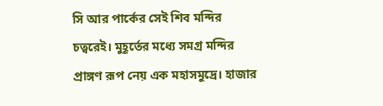সি আর পার্কের সেই শিব মন্দির চত্বরেই। মুহূর্তের মধ্যে সমগ্র মন্দির প্রাঙ্গণ রূপ নেয় এক মহাসমুদ্রে। হাজার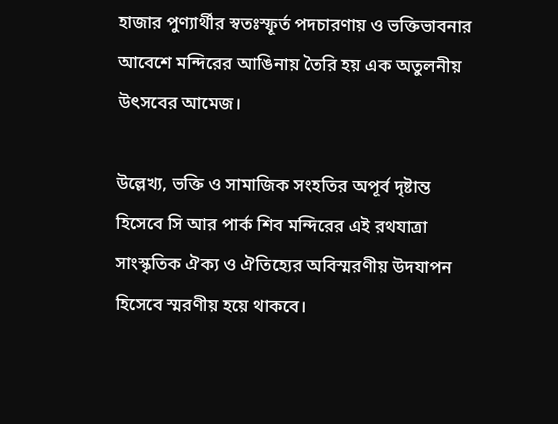হাজার পুণ্যার্থীর স্বতঃস্ফূর্ত পদচারণায় ও ভক্তিভাবনার আবেশে মন্দিরের আঙিনায় তৈরি হয় এক অতুলনীয় উৎসবের আমেজ।

উল্লেখ্য, ভক্তি ও সামাজিক সংহতির অপূর্ব দৃষ্টান্ত হিসেবে সি আর পার্ক শিব মন্দিরের এই রথযাত্রা সাংস্কৃতিক ঐক্য ও ঐতিহ্যের অবিস্মরণীয় উদযাপন হিসেবে স্মরণীয় হয়ে থাকবে।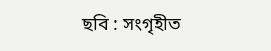ছবি : সংগৃহীত